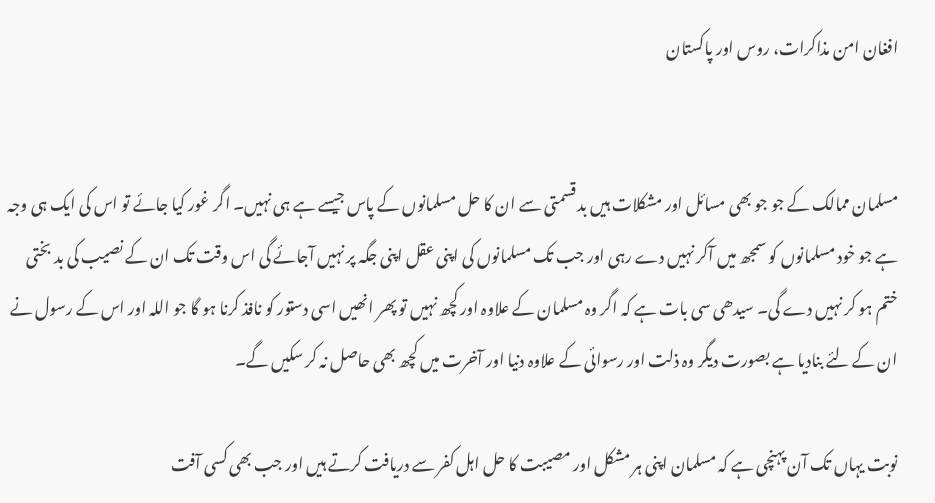افغان امن مذاکرات، روس اور پاکستان


مسلمان ممالک کے جو جو بھی مسائل اور مشکلات ہیں بد قسمتی سے ان کا حل مسلمانوں کے پاس جیسے ہے ہی نہیں۔ اگر غور کیا جائے تو اس کی ایک ہی وجہ ہے جو خود مسلمانوں کو سمجھ میں آکر نہیں دے رہی اور جب تک مسلمانوں کی اپنی عقل اپنی جگہ پر نہیں آجائے گی اس وقت تک ان کے نصیب کی بد بختی ختم ہو کر نہیں دے گی۔ سیدھی سی بات ہے کہ اگر وہ مسلمان کے علاوہ اور کچھ نہیں تو پھر انھیں اسی دستور کو نافذ کرنا ہو گا جو اللہ اور اس کے رسول نے ان کے لئے بنادیا ہے بصورت دیگر وہ ذلت اور رسوائی کے علاوہ دنیا اور آخرت میں کچھ بھی حاصل نہ کر سکیں گے۔

نوبت یہاں تک آن پہنچی ہے کہ مسلمان اپنی ہر مشکل اور مصیبت کا حل اہل کفر سے دریافت کرتے ہیں اور جب بھی کسی آفت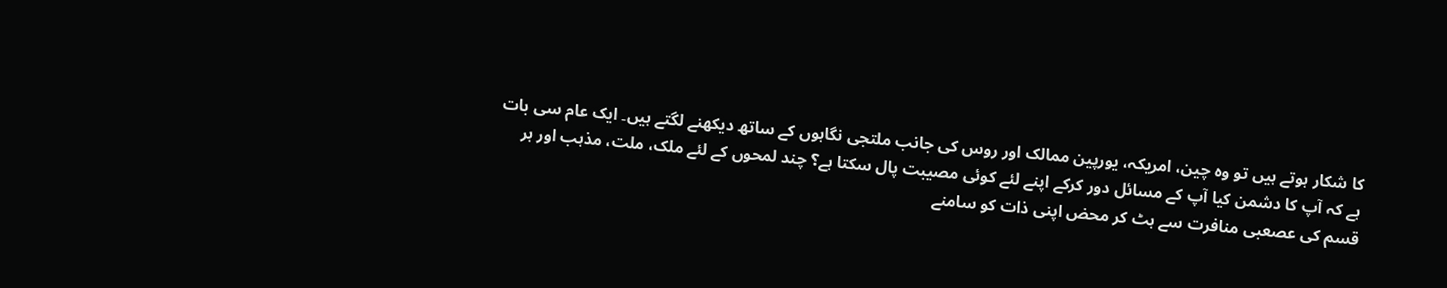کا شکار ہوتے ہیں تو وہ چین، امریکہ، یورپین ممالک اور روس کی جانب ملتجی نگاہوں کے ساتھ دیکھنے لگتے ہیں۔ ایک عام سی بات ہے کہ آپ کا دشمن کیا آپ کے مسائل دور کرکے اپنے لئے کوئی مصیبت پال سکتا ہے؟ چند لمحوں کے لئے ملک، ملت، مذہب اور ہر قسم کی عصعبی منافرت سے ہٹ کر محض اپنی ذات کو سامنے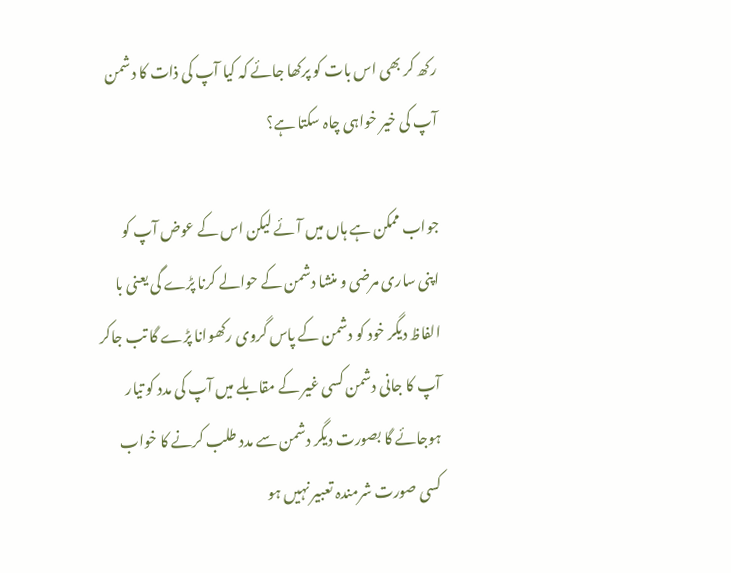رکھ کر بھی اس بات کو پرکھا جائے کہ کیا آپ کی ذات کا دشمن آپ کی خیر خواہی چاہ سکتا ہے؟

جواب ممکن ہے ہاں میں آئے لیکن اس کے عوض آپ کو اپنی ساری مرضی و منشا دشمن کے حوالے کرنا پڑے گی یعنی با الفاظ دیگر خود کو دشمن کے پاس گروی رکھوانا پڑے گا تب جاکر آپ کا جانی دشمن کسی غیر کے مقابلے میں آپ کی مدد کو تیار ہوجائے گا بصورت دیگر دشمن سے مدد طلب کرنے کا خواب کسی صورت شرمندہ تعبیر نہیں ہو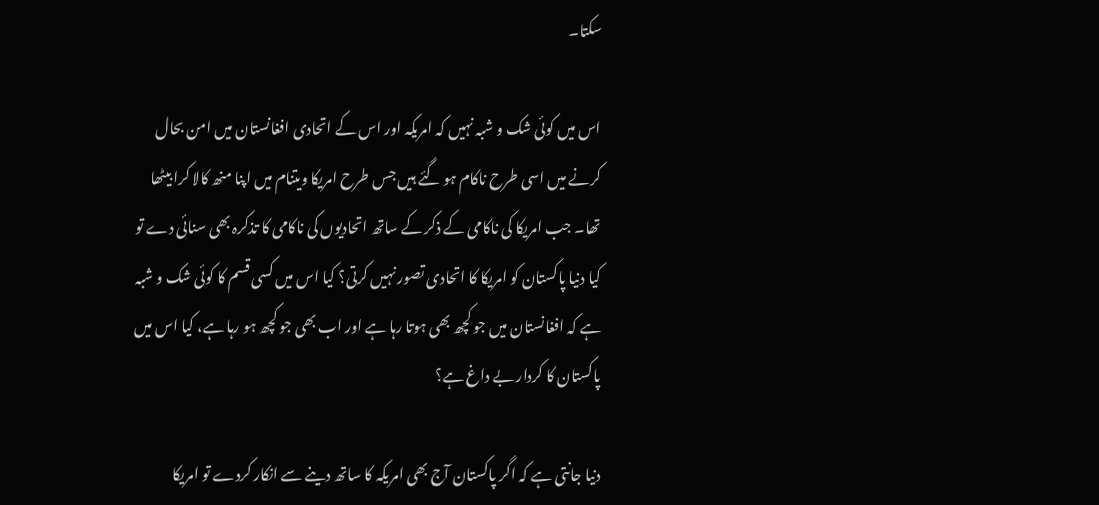سکتا۔

اس میں کوئی شک و شبہ نہیں کہ امریکہ اور اس کے اتحادی افغانستان میں امن بحال کرنے میں اسی طرح ناکام ہو گئے ہیں جس طرح امریکا ویتنام میں اپنا منھ کالا کرا بیٹھا تھا۔ جب امریکا کی ناکامی کے ذکر کے ساتھ اتحادیوں کی ناکامی کا تذکرہ بھی سنائی دے تو کیا دنیا پاکستان کو امریکا کا اتحادی تصور نہیں کرتی؟ کیا اس میں کسی قسم کا کوئی شک و شبہ ہے کہ افغانستان میں جو کچھ بھی ہوتا رہا ہے اور اب بھی جو کچھ ہو رہا ہے، کیا اس میں پاکستان کا کردار بے داغ ہے؟

دنیا جانتی ہے کہ اگر پاکستان آج بھی امریکہ کا ساتھ دینے سے انکار کردے تو امریکا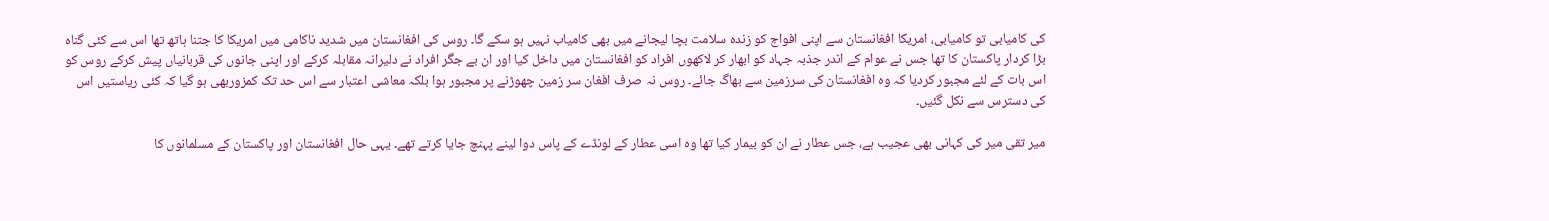کی کامیابی تو کامیابی، امریکا افغانستان سے اپنی افواج کو زندہ سلامت بچا لیجانے میں بھی کامیاب نہیں ہو سکے گا۔ روس کی افغانستان میں شدید ناکامی میں امریکا کا جتنا ہاتھ تھا اس سے کئی گناہ بڑا کردار پاکستان کا تھا جس نے عوام کے اندر جذبہ جہاد کو ابھار کر لاکھوں افراد کو افغانستان میں داخل کیا اور ان بے جگر افراد نے دلیرانہ مقابلہ کرکے اور اپنی جانوں کی قربانیاں پیش کرکے روس کو اس بات کے لئے مجبور کردیا کہ وہ افغانستان کی سرزمین سے بھاگ جائے۔ روس نہ صرف افغان سر زمین چھوڑنے پر مجبور ہوا بلکہ معاشی اعتبار سے اس حد تک کمزوربھی ہو گیا کہ کئی ریاستیں اس کی دسترس سے نکل گئیں۔

میر تقی میر کی کہانی بھی عجیب ہے، جس عطار نے ان کو بیمار کیا تھا وہ اسی عطار کے لونڈے کے پاس دوا لینے پہنچ جایا کرتے تھے۔ یہی حال افغانستان اور پاکستان کے مسلمانوں کا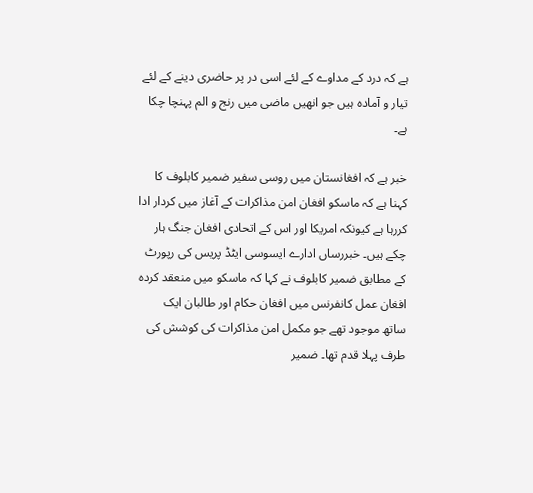ہے کہ درد کے مداوے کے لئے اسی در پر حاضری دینے کے لئے تیار و آمادہ ہیں جو انھیں ماضی میں رنج و الم پہنچا چکا ہے۔

خبر ہے کہ افغانستان میں روسی سفیر ضمیر کابلوف کا کہنا ہے کہ ماسکو افغان امن مذاکرات کے آغاز میں کردار ادا کررہا ہے کیونکہ امریکا اور اس کے اتحادی افغان جنگ ہار چکے ہیں۔ خبررساں ادارے ایسوسی ایٹڈ پریس کی رپورٹ کے مطابق ضمیر کابلوف نے کہا کہ ماسکو میں منعقد کردہ افغان عمل کانفرنس میں افغان حکام اور طالبان ایک ساتھ موجود تھے جو مکمل امن مذاکرات کی کوشش کی طرف پہلا قدم تھا۔ ضمیر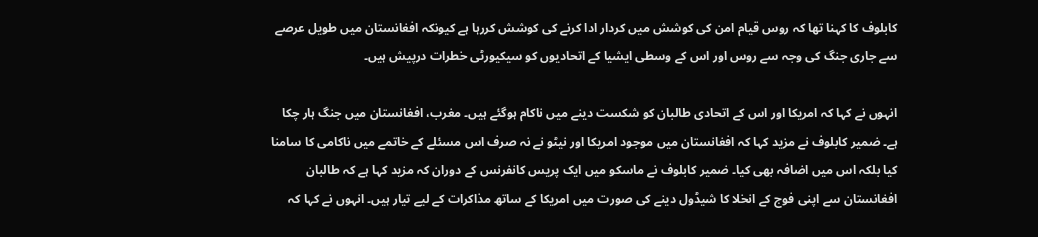کابلوف کا کہنا تھا کہ روس قیام امن کی کوشش میں کردار ادا کرنے کی کوشش کررہا ہے کیونکہ افغانستان میں طویل عرصے سے جاری جنگ کی وجہ سے روس اور اس کے وسطی ایشیا کے اتحادیوں کو سیکیورٹی خطرات درپیش ہیں۔

انہوں نے کہا کہ امریکا اور اس کے اتحادی طالبان کو شکست دینے میں ناکام ہوگئے ہیں۔ مغرب، افغانستان میں جنگ ہار چکا ہے۔ ضمیر کابلوف نے مزید کہا کہ افغانستان میں موجود امریکا اور نیٹو نے نہ صرف اس مسئلے کے خاتمے میں ناکامی کا سامنا کیا بلکہ اس میں اضافہ بھی کیا۔ ضمیر کابلوف نے ماسکو میں ایک پریس کانفرنس کے دوران کہ مزید کہا ہے کہ طالبان افغانستان سے اپنی فوج کے انخلا کا شیڈول دینے کی صورت میں امریکا کے ساتھ مذاکرات کے لیے تیار ہیں۔ انہوں نے کہا کہ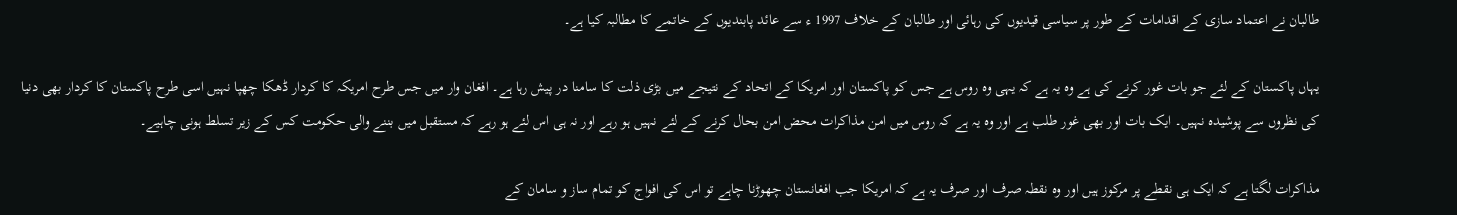طالبان نے اعتماد سازی کے اقدامات کے طور پر سیاسی قیدیوں کی رہائی اور طالبان کے خلاف 1997 ء سے عائد پابندیوں کے خاتمے کا مطالبہ کیا ہے۔

یہاں پاکستان کے لئے جو بات غور کرنے کی ہے وہ یہ ہے کہ یہی وہ روس ہے جس کو پاکستان اور امریکا کے اتحاد کے نتیجے میں بڑی ذلت کا سامنا در پیش رہا ہے۔ افغان وار میں جس طرح امریکہ کا کردار ڈھکا چھپا نہیں اسی طرح پاکستان کا کردار بھی دنیا کی نظروں سے پوشیدہ نہیں۔ ایک بات اور بھی غور طلب ہے اور وہ یہ ہے کہ روس میں امن مذاکرات محض امن بحال کرنے کے لئے نہیں ہو رہے اور نہ ہی اس لئے ہو رہے کہ مستقبل میں بننے والی حکومت کس کے زیر تسلط ہونی چاہیے۔

مذاکرات لگتا ہے کہ ایک ہی نقطے پر مرکوز ہیں اور وہ نقطہ صرف اور صرف یہ ہے کہ امریکا جب افغانستان چھوڑنا چاہے تو اس کی افواج کو تمام ساز و سامان کے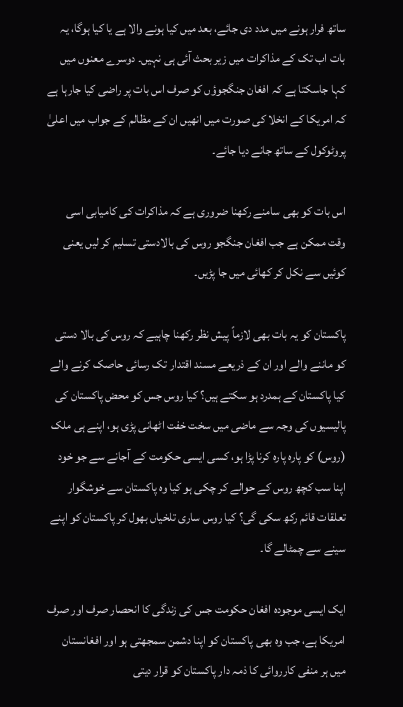ساتھ فرار ہونے میں مدد دی جائے، بعد میں کیا ہونے والا ہے یا کیا ہوگا، یہ بات اب تک کے مذاکرات میں زیر بحث آئی ہی نہیں۔ دوسرے معنوں میں کہا جاسکتا ہے کہ افغان جنگجوؤں کو صرف اس بات پر راضی کیا جارہا ہے کہ امریکا کے انخلا کی صورت میں انھیں ان کے مظالم کے جواب میں اعلیٰ پروٹوکول کے ساتھ جانے دیا جائے۔

اس بات کو بھی سامنے رکھنا ضروری ہے کہ مذاکرات کی کامیابی اسی وقت ممکن ہے جب افغان جنگجو روس کی بالادستی تسلیم کر لیں یعنی کوئیں سے نکل کر کھائی میں جا پڑیں۔

پاکستان کو یہ بات بھی لازماً پیش نظر رکھنا چاہیے کہ روس کی بالا دستی کو ماننے والے اور ان کے ذریعے مسند اقتدار تک رسائی حاصک کرنے والے کیا پاکستان کے ہمدرد ہو سکتے ہیں؟ کیا روس جس کو محض پاکستان کی پالیسیوں کی وجہ سے ماضی میں سخت خفت اٹھانی پڑی ہو، اپنے ہی ملک (روس) کو پارہ پارہ کرنا پڑا ہو، کسی ایسی حکومت کے آجانے سے جو خود اپنا سب کچھ روس کے حوالے کر چکی ہو کیا وہ پاکستان سے خوشگوار تعلقات قائم رکھ سکی گی؟ کیا روس ساری تلخیاں بھول کر پاکستان کو اپنے سینے سے چمٹالے گا۔

ایک ایسی موجودہ افغان حکومت جس کی زندگی کا انحصار صرف اور صرف امریکا ہے، جب وہ بھی پاکستان کو اپنا دشمن سمجھتی ہو اور افغانستان میں ہر منفی کارروائی کا ذمہ دار پاکستان کو قرار دیتی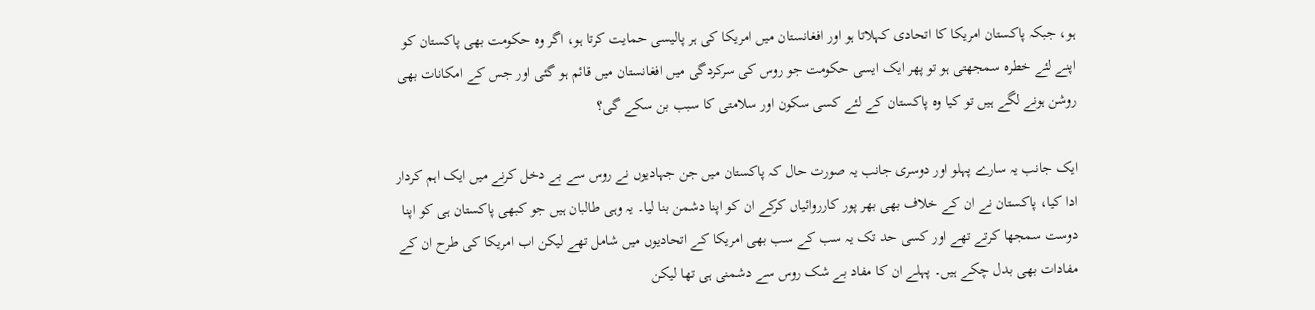ہو، جبکہ پاکستان امریکا کا اتحادی کہلاتا ہو اور افغانستان میں امریکا کی ہر پالیسی حمایت کرتا ہو، اگر وہ حکومت بھی پاکستان کو اپنے لئے خطرہ سمجھتی ہو تو پھر ایک ایسی حکومت جو روس کی سرکردگی میں افغانستان میں قائم ہو گئی اور جس کے امکانات بھی روشن ہونے لگے ہیں تو کیا وہ پاکستان کے لئے کسی سکون اور سلامتی کا سبب بن سکے گی؟

ایک جانب یہ سارے پہلو اور دوسری جانب یہ صورت حال کہ پاکستان میں جن جہادیوں نے روس سے بے دخل کرنے میں ایک اہم کردار ادا کیا، پاکستان نے ان کے خلاف بھی بھر پور کارروائیاں کرکے ان کو اپنا دشمن بنا لیا۔ یہ وہی طالبان ہیں جو کبھی پاکستان ہی کو اپنا دوست سمجھا کرتے تھے اور کسی حد تک یہ سب کے سب بھی امریکا کے اتحادیوں میں شامل تھے لیکن اب امریکا کی طرح ان کے مفادات بھی بدل چکے ہیں۔ پہلے ان کا مفاد بے شک روس سے دشمنی ہی تھا لیکن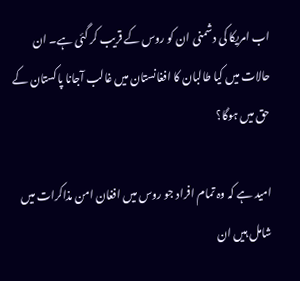اب امریکا کی دشمنی ان کو روس کے قریب کر گئی ہے۔ ان حالات میں کیا طالبان کا افغانستان میں غالب آجانا پاکستان کے حق میں ہوگا؟

امید ہے کہ وہ تمام افراد جو روس میں افغان امن مذاکرات میں شامل ہیں ان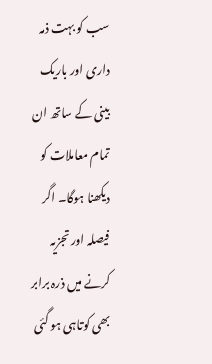سب کو بہت ذمہ داری اور باریک بینی کے ساتھ ان تمام معاملات کو دیکھنا ہوگا۔ اگر فیصلہ اور تجزیہ کرنے میں ذرہ برابر بھی کوتاہی ہو گئی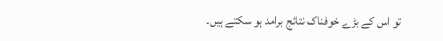تو اس کے بڑے خوفناک نتائج برامد ہو سکتے ہیں۔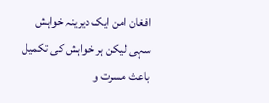افغان امن ایک دیرینہ خواہش سہی لیکن ہر خواہش کی تکمیل باعث مسرت و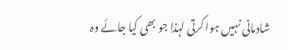شادمانی نہیں ہوا کرتی لہٰذا جو بھی کیا جائے وہ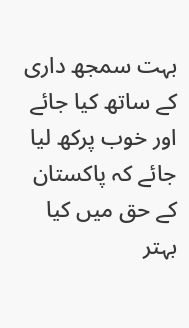بہت سمجھ داری کے ساتھ کیا جائے اور خوب پرکھ لیا جائے کہ پاکستان کے حق میں کیا بہتر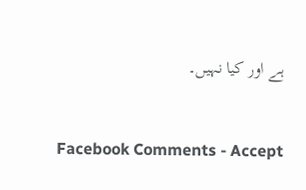ہے اور کیا نہیں۔


Facebook Comments - Accept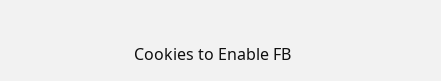Cookies to Enable FB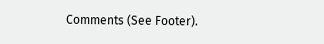Comments (See Footer).